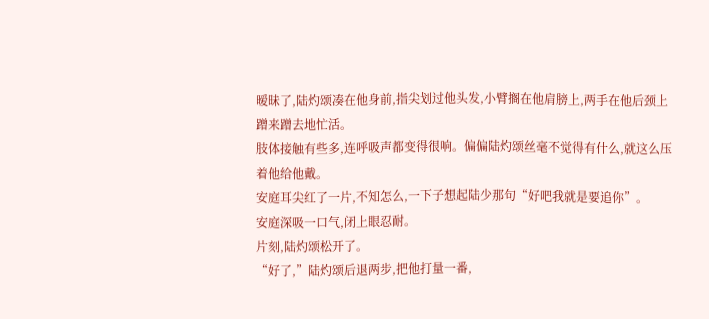暧昧了,陆灼颂凑在他身前,指尖划过他头发,小臂搁在他肩膀上,两手在他后颈上蹭来蹭去地忙活。
肢体接触有些多,连呼吸声都变得很响。偏偏陆灼颂丝毫不觉得有什么,就这么压着他给他戴。
安庭耳尖红了一片,不知怎么,一下子想起陆少那句“好吧我就是要追你”。
安庭深吸一口气,闭上眼忍耐。
片刻,陆灼颂松开了。
“好了,”陆灼颂后退两步,把他打量一番,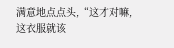满意地点点头,“这才对嘛,这衣服就该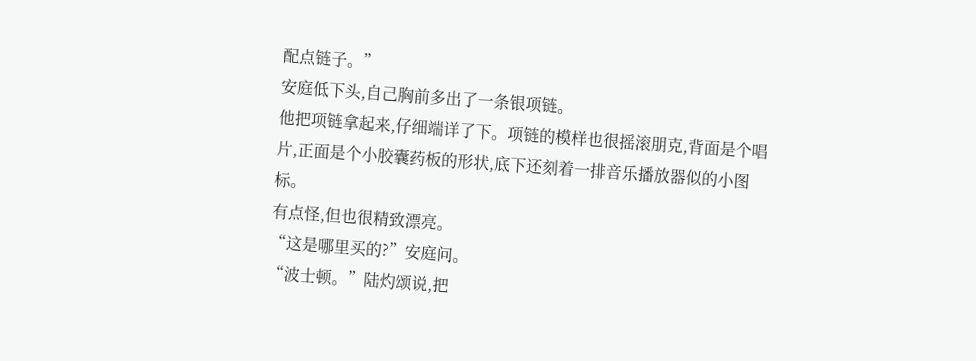配点链子。”
安庭低下头,自己胸前多出了一条银项链。
他把项链拿起来,仔细端详了下。项链的模样也很摇滚朋克,背面是个唱片,正面是个小胶囊药板的形状,底下还刻着一排音乐播放器似的小图标。
有点怪,但也很精致漂亮。
“这是哪里买的?”安庭问。
“波士顿。”陆灼颂说,把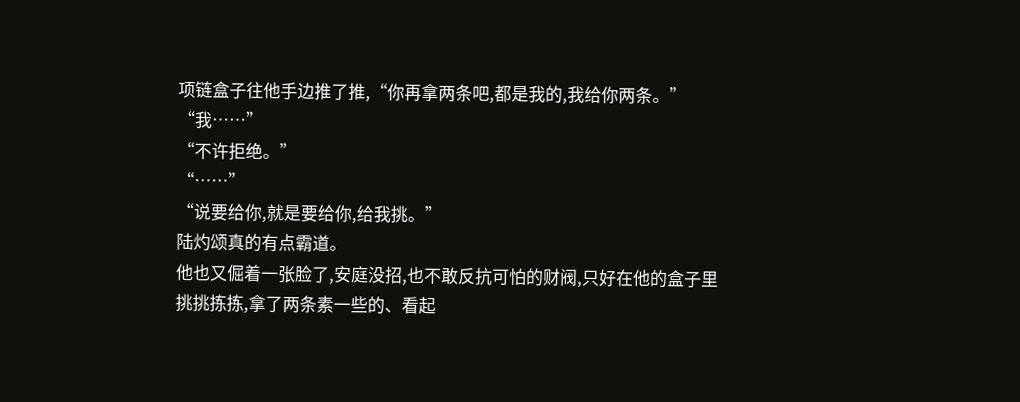项链盒子往他手边推了推,“你再拿两条吧,都是我的,我给你两条。”
“我……”
“不许拒绝。”
“……”
“说要给你,就是要给你,给我挑。”
陆灼颂真的有点霸道。
他也又倔着一张脸了,安庭没招,也不敢反抗可怕的财阀,只好在他的盒子里挑挑拣拣,拿了两条素一些的、看起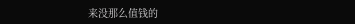来没那么值钱的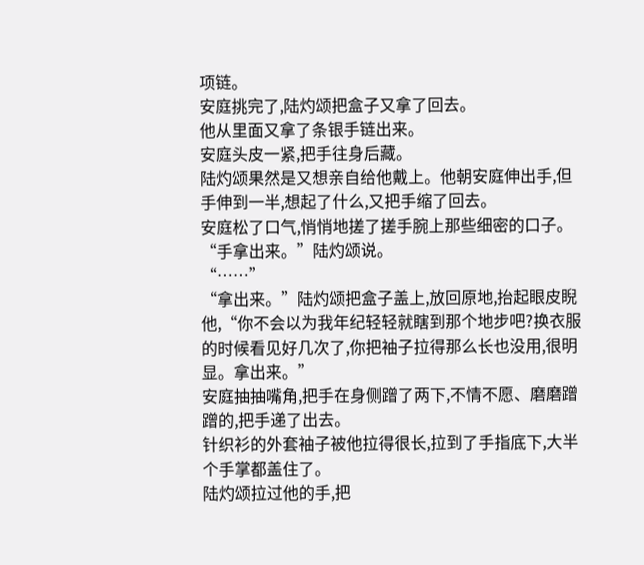项链。
安庭挑完了,陆灼颂把盒子又拿了回去。
他从里面又拿了条银手链出来。
安庭头皮一紧,把手往身后藏。
陆灼颂果然是又想亲自给他戴上。他朝安庭伸出手,但手伸到一半,想起了什么,又把手缩了回去。
安庭松了口气,悄悄地搓了搓手腕上那些细密的口子。
“手拿出来。”陆灼颂说。
“……”
“拿出来。”陆灼颂把盒子盖上,放回原地,抬起眼皮睨他,“你不会以为我年纪轻轻就瞎到那个地步吧?换衣服的时候看见好几次了,你把袖子拉得那么长也没用,很明显。拿出来。”
安庭抽抽嘴角,把手在身侧蹭了两下,不情不愿、磨磨蹭蹭的,把手递了出去。
针织衫的外套袖子被他拉得很长,拉到了手指底下,大半个手掌都盖住了。
陆灼颂拉过他的手,把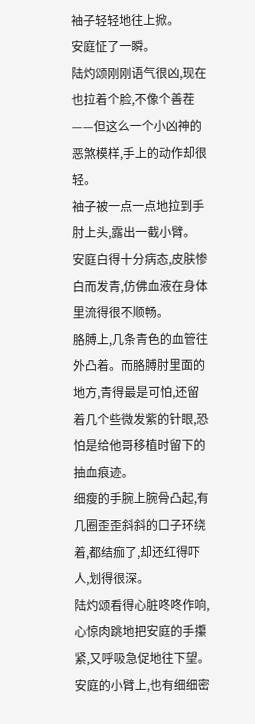袖子轻轻地往上掀。
安庭怔了一瞬。
陆灼颂刚刚语气很凶,现在也拉着个脸,不像个善茬——但这么一个小凶神的恶煞模样,手上的动作却很轻。
袖子被一点一点地拉到手肘上头,露出一截小臂。
安庭白得十分病态,皮肤惨白而发青,仿佛血液在身体里流得很不顺畅。
胳膊上,几条青色的血管往外凸着。而胳膊肘里面的地方,青得最是可怕,还留着几个些微发紫的针眼,恐怕是给他哥移植时留下的抽血痕迹。
细瘦的手腕上腕骨凸起,有几圈歪歪斜斜的口子环绕着,都结痂了,却还红得吓人,划得很深。
陆灼颂看得心脏咚咚作响,心惊肉跳地把安庭的手攥紧,又呼吸急促地往下望。
安庭的小臂上,也有细细密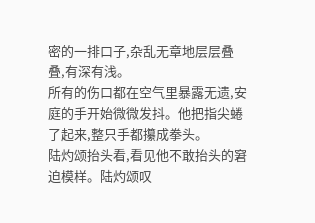密的一排口子,杂乱无章地层层叠叠,有深有浅。
所有的伤口都在空气里暴露无遗,安庭的手开始微微发抖。他把指尖蜷了起来,整只手都攥成拳头。
陆灼颂抬头看,看见他不敢抬头的窘迫模样。陆灼颂叹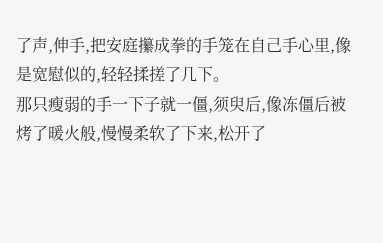了声,伸手,把安庭攥成拳的手笼在自己手心里,像是宽慰似的,轻轻揉搓了几下。
那只瘦弱的手一下子就一僵,须臾后,像冻僵后被烤了暖火般,慢慢柔软了下来,松开了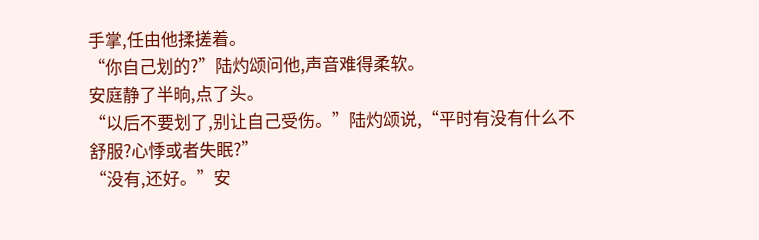手掌,任由他揉搓着。
“你自己划的?”陆灼颂问他,声音难得柔软。
安庭静了半晌,点了头。
“以后不要划了,别让自己受伤。”陆灼颂说,“平时有没有什么不舒服?心悸或者失眠?”
“没有,还好。”安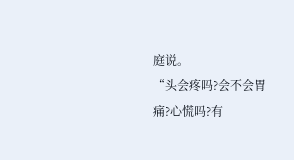庭说。
“头会疼吗?会不会胃痛?心慌吗?有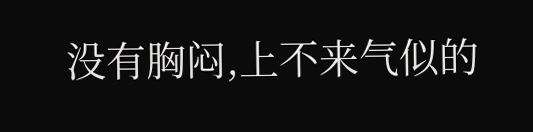没有胸闷,上不来气似的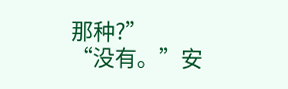那种?”
“没有。”安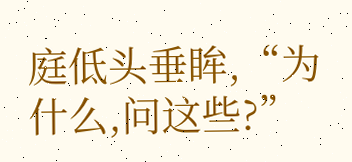庭低头垂眸,“为什么,问这些?”